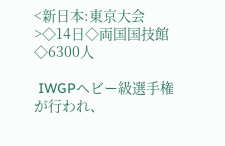<新日本:東京大会>◇14日◇両国国技館◇6300人

 IWGPヘビー級選手権が行われ、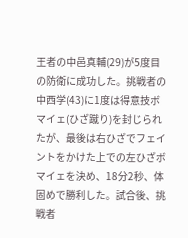王者の中邑真輔(29)が5度目の防衛に成功した。挑戦者の中西学(43)に1度は得意技ボマイェ(ひざ蹴り)を封じられたが、最後は右ひざでフェイントをかけた上での左ひざボマイェを決め、18分2秒、体固めで勝利した。試合後、挑戦者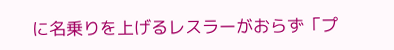に名乗りを上げるレスラーがおらず「プ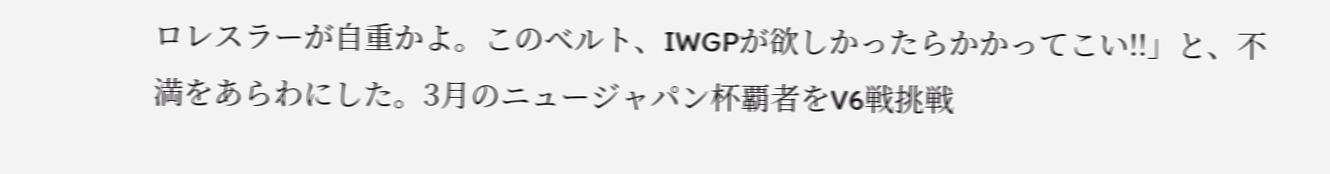ロレスラーが自重かよ。このベルト、IWGPが欲しかったらかかってこい!!」と、不満をあらわにした。3月のニュージャパン杯覇者をV6戦挑戦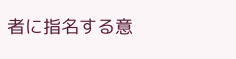者に指名する意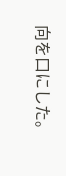向を口にした。